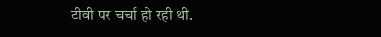टीवी पर चर्चा हो रही थी.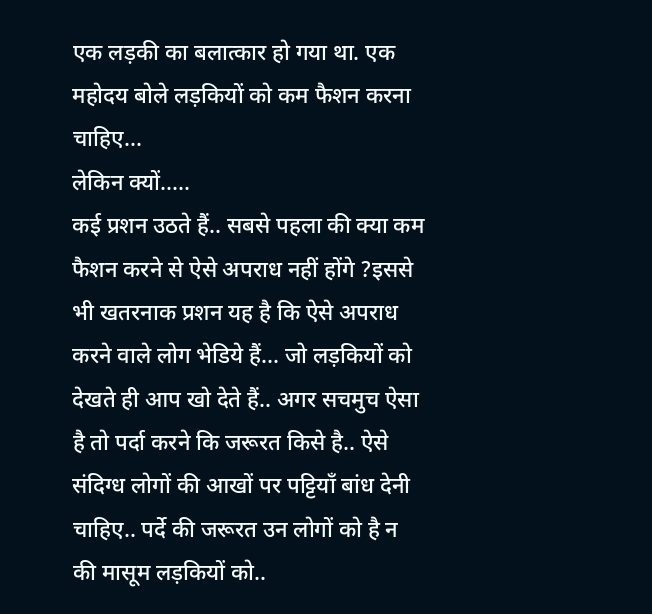एक लड़की का बलात्कार हो गया था. एक महोदय बोले लड़कियों को कम फैशन करना चाहिए...
लेकिन क्यों.....
कई प्रशन उठते हैं.. सबसे पहला की क्या कम फैशन करने से ऐसे अपराध नहीं होंगे ?इससे भी खतरनाक प्रशन यह है कि ऐसे अपराध करने वाले लोग भेडिये हैं... जो लड़कियों को देखते ही आप खो देते हैं.. अगर सचमुच ऐसा है तो पर्दा करने कि जरूरत किसे है.. ऐसे संदिग्ध लोगों की आखों पर पट्टियाँ बांध देनी चाहिए.. पर्दे की जरूरत उन लोगों को है न की मासूम लड़कियों को..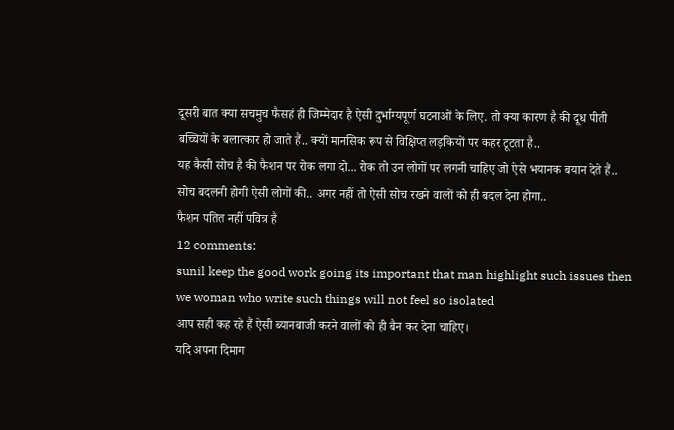दूसरी बात क्या सचमुच फैसहं ही जिम्मेदार है ऐसी दुर्भाग्यपूर्ण घटनाओं के लिए. तो क्या कारण है की दूध पीती बच्चियों के बलात्कार हो जाते हैं.. क्यों मानसिक रूप से विक्षिप्त लड़कियों पर कहर टूटता है..
यह कैसी सोच है की फैशन पर रोक लगा दो... रोक तो उन लोगों पर लगनी चाहिए जो ऐसे भयानक बयान देते हैं.. सोच बदलनी होगी ऐसी लोगों की.. अगर नहीं तो ऐसी सोच रखने वालों को ही बदल देना होगा..
फैशन पतित नहीं पवित्र है
12 comments:
sunil keep the good work going its important that man highlight such issues then we woman who write such things will not feel so isolated
आप सही कह रहे हैं ऐसी ब्यानबाजी करने वालों को ही बैन कर देना चाहिए।
यदि अपना दिमाग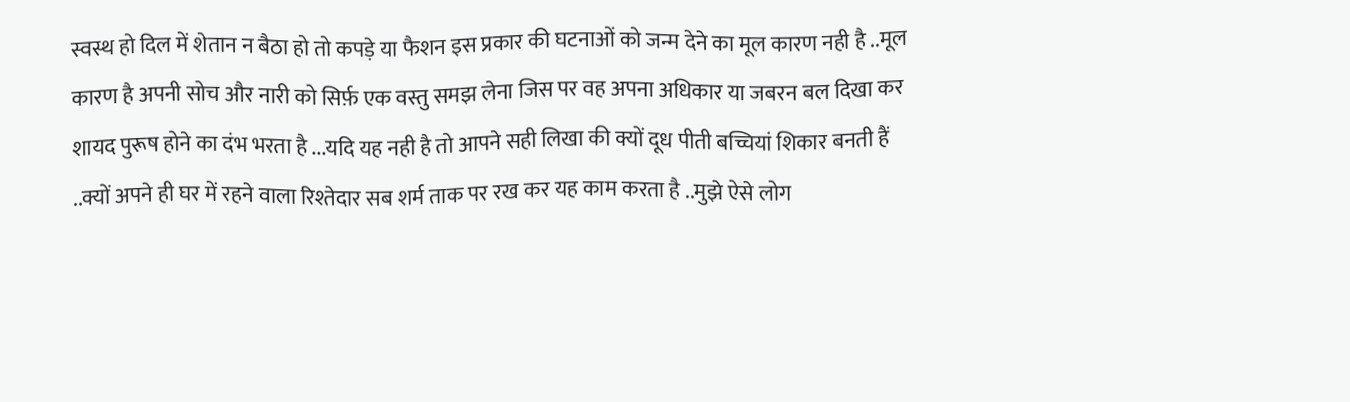स्वस्थ हो दिल में शेतान न बैठा हो तो कपड़े या फैशन इस प्रकार की घटनाओं को जन्म देने का मूल कारण नही है ..मूल कारण है अपनी सोच और नारी को सिर्फ़ एक वस्तु समझ लेना जिस पर वह अपना अधिकार या जबरन बल दिखा कर शायद पुरूष होने का दंभ भरता है ...यदि यह नही है तो आपने सही लिखा की क्यों दूध पीती बच्चियां शिकार बनती हैं ..क्यों अपने ही घर में रहने वाला रिश्तेदार सब शर्म ताक पर रख कर यह काम करता है ..मुझे ऐसे लोग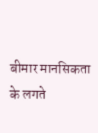बीमार मानसिकता के लगते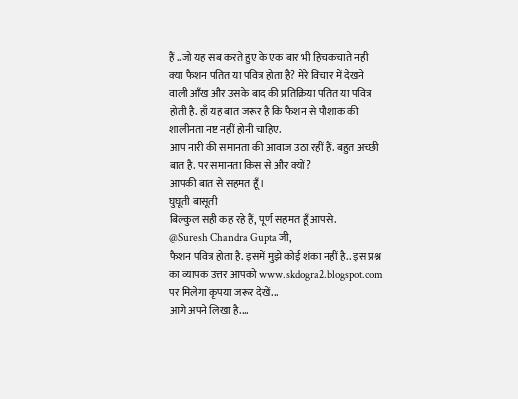हैं ..जो यह सब करते हुए के एक बार भी हिचकचाते नही
क्या फैशन पतित या पवित्र होता है? मेरे विचार में देखने वाली आँख और उसके बाद की प्रतिक्रिया पतित या पवित्र होती है. हाँ यह बात जरूर है कि फैशन से पौशाक की शालीनता नष्ट नहीं होनी चाहिए.
आप नारी की समानता की आवाज उठा रहीं हैं. बहुत अच्छी बात है. पर समानता किस से और क्यों?
आपकी बात से सहमत हूँ।
घुघूती बासूती
बिल्कुल सही कह रहे हैं, पूर्ण सहमत हूँ आपसे.
@Suresh Chandra Gupta जी,
फैशन पवित्र होता है. इसमें मुझे कोई शंका नहीं है.. इस प्रश्न का व्यापक उत्तर आपको www.skdogra2.blogspot.com पर मिलेगा कृपया जरूर देखें...
आगे अपने लिखा है....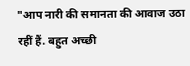"आप नारी की समानता की आवाज उठा रहीं हैं. बहुत अच्छी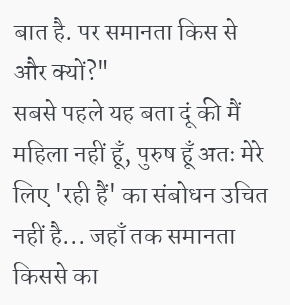बात है. पर समानता किस से और क्यों?"
सबसे पहले यह बता दूं की मैं महिला नहीं हूँ, पुरुष हूँ अतः मेरे लिए 'रही हैं' का संबोधन उचित नहीं है... जहाँ तक समानता किससे का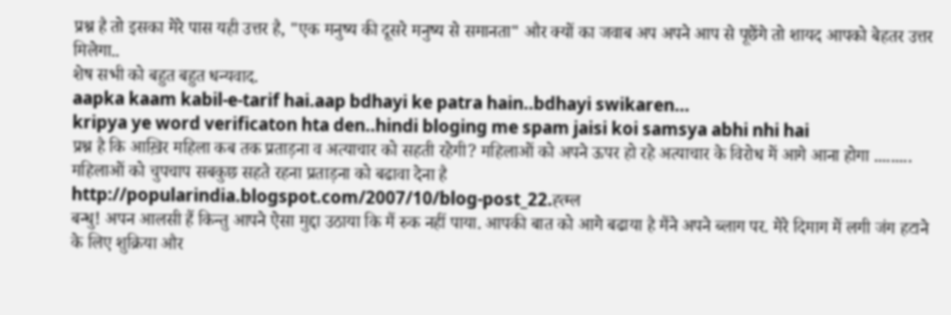प्रश्न है तो इसका मेरे पास यही उत्तर है, "एक मनुष्य की दूसरे मनुष्य से समानता" और क्यों का जवाब अप अपने आप से पूछेंगे तो शायद आपको बेहतर उत्तर मिलेगा..
शेष सभी को बहुत बहुत धन्यवाद.
aapka kaam kabil-e-tarif hai.aap bdhayi ke patra hain..bdhayi swikaren...
kripya ye word verificaton hta den..hindi bloging me spam jaisi koi samsya abhi nhi hai
प्रश्न है कि आख़िर महिला कब तक प्रताड़ना व अत्याचार को सहती रहेगी? महिलाओं को अपने ऊपर हो रहे अत्याचार के विरोध में आगे आना होगा .........
महिलाओं को चुपचाप सबकुछ सहते रहना प्रताड़ना को बढावा देना है
http://popularindia.blogspot.com/2007/10/blog-post_22.ह्त्म्ल
बन्धु! अपन आलसी हैं किन्तु आपने ऐसा मुद्दा उठाया कि मैं रुक नहीं पाया. आपकी बात को आगे बढाया है मैंने अपने ब्लाग पर. मेरे दिमाग में लगी जंग हटाने के लिए शुक्रिया और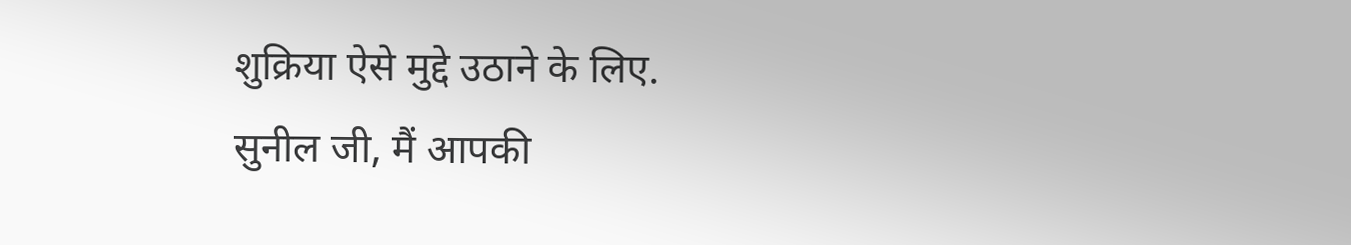शुक्रिया ऐसे मुद्दे उठाने के लिए.
सुनील जी, मैं आपकी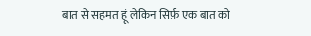बात से सहमत हूं लेकिन सिर्फ़ एक बात को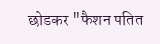छोडकर "फैशन पतित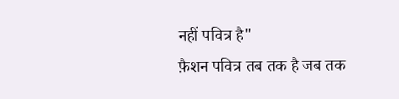नहीं पवित्र है"
फ़ैशन पवित्र तब तक है जब तक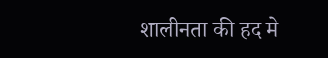शालीनता की हद मे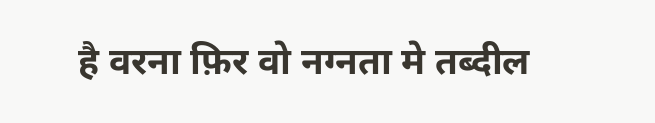है वरना फ़िर वो नग्नता मे तब्दील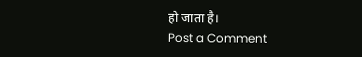हो जाता है।
Post a Comment